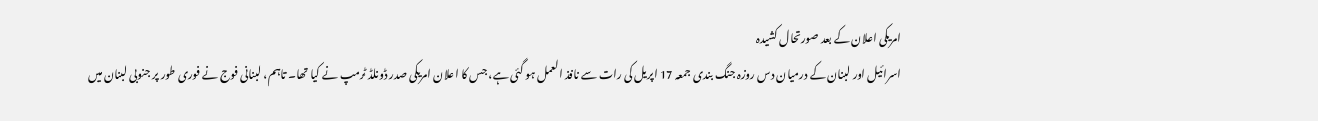امریکی اعلان کے بعد صورتحال کشیدہ
اسرائیل اور لبنان کے درمیان دس روزہ جنگ بندی جمعہ 17 اپریل کی رات سے نافذ العمل ہو گئی ہے، جس کا اعلان امریکی صدر ڈونلڈ ٹرمپ نے کیا تھا۔ تاہم، لبنانی فوج نے فوری طور پر جنوبی لبنان میں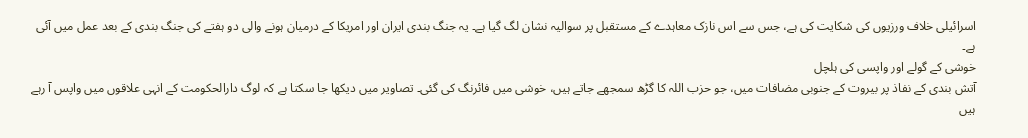اسرائیلی خلاف ورزیوں کی شکایت کی ہے، جس سے اس نازک معاہدے کے مستقبل پر سوالیہ نشان لگ گیا ہے۔ یہ جنگ بندی ایران اور امریکا کے درمیان ہونے والی دو ہفتے کی جنگ بندی کے بعد عمل میں آئی ہے۔
خوشی کے گولے اور واپسی کی ہلچل
آتش بندی کے نفاذ پر بیروت کے جنوبی مضافات میں، جو حزب اللہ کا گڑھ سمجھے جاتے ہیں، خوشی میں فائرنگ کی گئی۔ تصاویر میں دیکھا جا سکتا ہے کہ لوگ دارالحکومت کے انہی علاقوں میں واپس آ رہے ہیں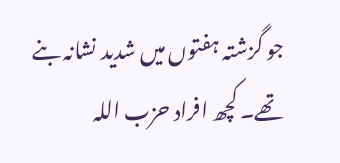جو گزشتہ ہفتوں میں شدید نشانہ بنے تھے۔ کچھ افراد حزب اللہ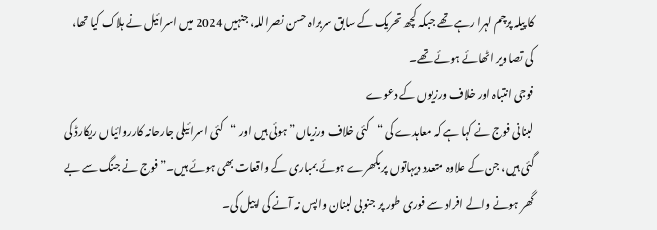کا پیلہ پرچم لہرا رہے تھے جبکہ کچھ تحریک کے سابق سربراہ حسن نصراللہ، جنہیں 2024 میں اسرائیل نے ہلاک کیا تھا، کی تصاویر اٹھائے ہوئے تھے۔
فوجی انتباہ اور خلاف ورزیوں کے دعوے
لبنانی فوج نے کہا ہے کہ معاہدے کی “کئی خلاف ورزیاں” ہوئی ہیں اور “کئی اسرائیلی جارحانہ کارروائیاں ریکارڈ کی گئی ہیں، جن کے علاوہ متعدد دیہاتوں پر بکھرے ہوئے بمباری کے واقعات بھی ہوئے ہیں۔” فوج نے جنگ سے بے گھر ہونے والے افراد سے فوری طور پر جنوبی لبنان واپس نہ آنے کی اپیل کی۔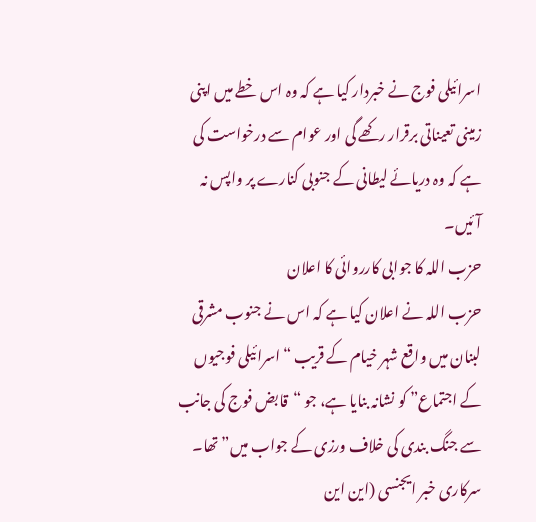اسرائیلی فوج نے خبردار کیا ہے کہ وہ اس خطے میں اپنی زمینی تعیناتی برقرار رکھے گی اور عوام سے درخواست کی ہے کہ وہ دریائے لیطانی کے جنوبی کنارے پر واپس نہ آئیں۔
حزب اللہ کا جوابی کارروائی کا اعلان
حزب اللہ نے اعلان کیا ہے کہ اس نے جنوب مشرقی لبنان میں واقع شہر خیام کے قریب “اسرائیلی فوجیوں کے اجتماع” کو نشانہ بنایا ہے، جو “قابض فوج کی جانب سے جنگ بندی کی خلاف ورزی کے جواب میں” تھا۔ سرکاری خبر ایجنسی (این این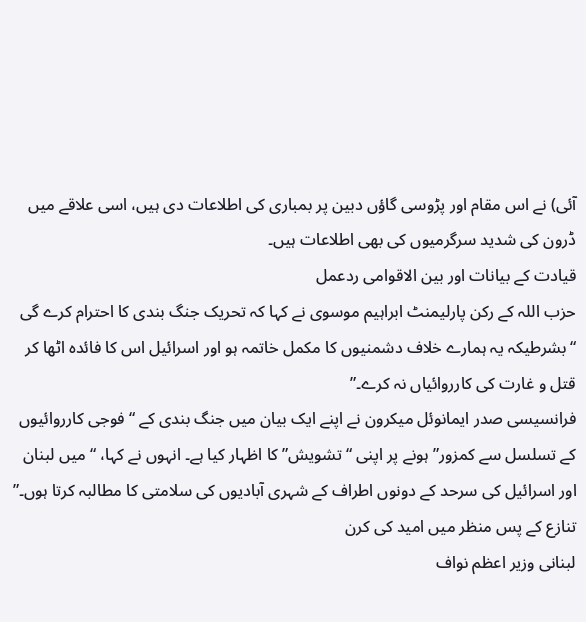آئی) نے اس مقام اور پڑوسی گاؤں دبین پر بمباری کی اطلاعات دی ہیں، اسی علاقے میں ڈرون کی شدید سرگرمیوں کی بھی اطلاعات ہیں۔
قیادت کے بیانات اور بین الاقوامی ردعمل
حزب اللہ کے رکن پارلیمنٹ ابراہیم موسوی نے کہا کہ تحریک جنگ بندی کا احترام کرے گی “بشرطیکہ یہ ہمارے خلاف دشمنیوں کا مکمل خاتمہ ہو اور اسرائیل اس کا فائدہ اٹھا کر قتل و غارت کی کارروائیاں نہ کرے۔”
فرانسیسی صدر ایمانوئل میکرون نے اپنے ایک بیان میں جنگ بندی کے “فوجی کارروائیوں کے تسلسل سے کمزور” ہونے پر اپنی “تشویش” کا اظہار کیا ہے۔ انہوں نے کہا، “میں لبنان اور اسرائیل کی سرحد کے دونوں اطراف کے شہری آبادیوں کی سلامتی کا مطالبہ کرتا ہوں۔”
تنازع کے پس منظر میں امید کی کرن
لبنانی وزیر اعظم نواف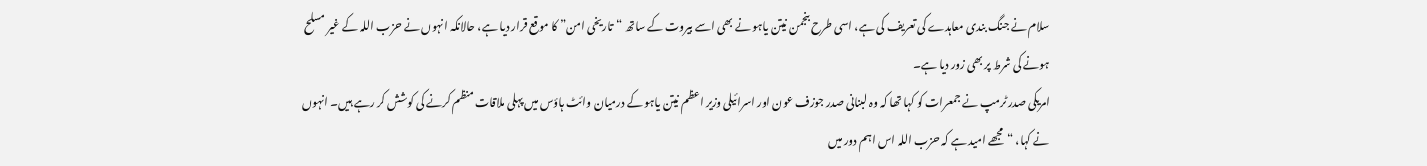سلام نے جنگ بندی معاہدے کی تعریف کی ہے، اسی طرح بنجمن نیتن یاہو نے بھی اسے بیروت کے ساتھ “تاریخی امن” کا موقع قرار دیا ہے، حالانکہ انہوں نے حزب اللہ کے غیر مسلح ہونے کی شرط پر بھی زور دیا ہے۔
امریکی صدر ٹرمپ نے جمعرات کو کہا تھا کہ وہ لبنانی صدر جوزف عون اور اسرائیلی وزیر اعظم نیتن یاہو کے درمیان وائٹ ہاؤس میں پہلی ملاقات منظم کرنے کی کوشش کر رہے ہیں۔ انہوں نے کہا، “مجھے امید ہے کہ حزب اللہ اس اہم دور میں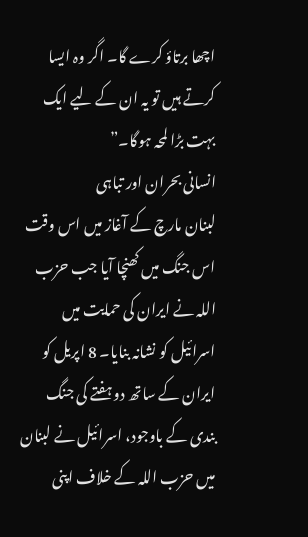اچھا برتاؤ کرے گا۔ اگر وہ ایسا کرتے ہیں تو یہ ان کے لیے ایک بہت بڑا لمحہ ہوگا۔”
انسانی بحران اور تباہی
لبنان مارچ کے آغاز میں اس وقت اس جنگ میں کھنچا آیا جب حزب اللہ نے ایران کی حمایت میں اسرائیل کو نشانہ بنایا۔ 8 اپریل کو ایران کے ساتھ دو ہفتے کی جنگ بندی کے باوجود، اسرائیل نے لبنان میں حزب اللہ کے خلاف اپنی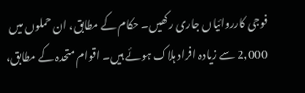فوجی کارروائیاں جاری رکھیں۔ حکام کے مطابق، ان حملوں میں 2,000 سے زیادہ افراد ہلاک ہوئے ہیں۔ اقوام متحدہ کے مطابق،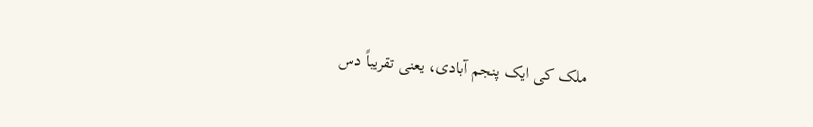ملک کی ایک پنجم آبادی، یعنی تقریباً دس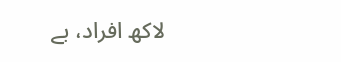لاکھ افراد، بے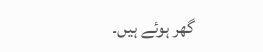گھر ہوئے ہیں۔